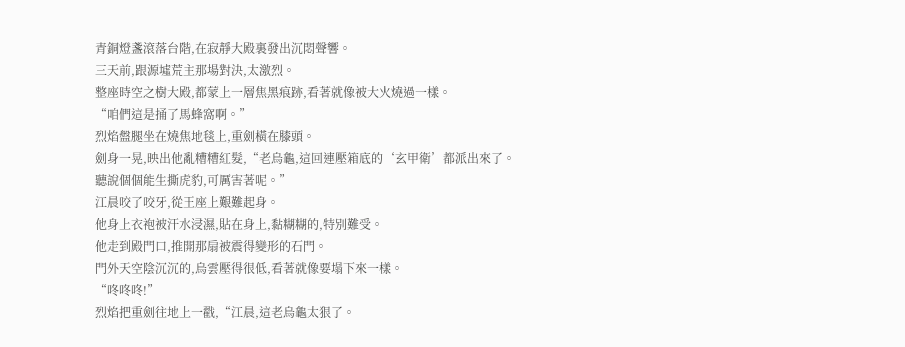青銅燈盞滾落台階,在寂靜大殿裏發出沉悶聲響。
三天前,跟源墟荒主那場對決,太激烈。
整座時空之樹大殿,都蒙上一層焦黑痕跡,看著就像被大火燒過一樣。
“咱們這是捅了馬蜂窩啊。”
烈焰盤腿坐在燒焦地毯上,重劍橫在膝頭。
劍身一晃,映出他亂糟糟紅髮,“老烏龜,這回連壓箱底的‘玄甲衛’都派出來了。
聽說個個能生撕虎豹,可厲害著呢。”
江晨咬了咬牙,從王座上艱難起身。
他身上衣袍被汗水浸濕,貼在身上,黏糊糊的,特別難受。
他走到殿門口,推開那扇被震得變形的石門。
門外天空陰沉沉的,烏雲壓得很低,看著就像要塌下來一樣。
“咚咚咚!”
烈焰把重劍往地上一戳,“江晨,這老烏龜太狠了。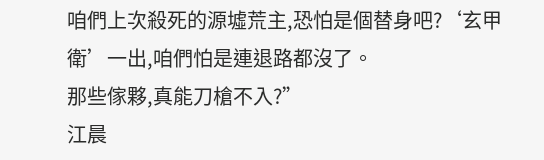咱們上次殺死的源墟荒主,恐怕是個替身吧?‘玄甲衛’一出,咱們怕是連退路都沒了。
那些傢夥,真能刀槍不入?”
江晨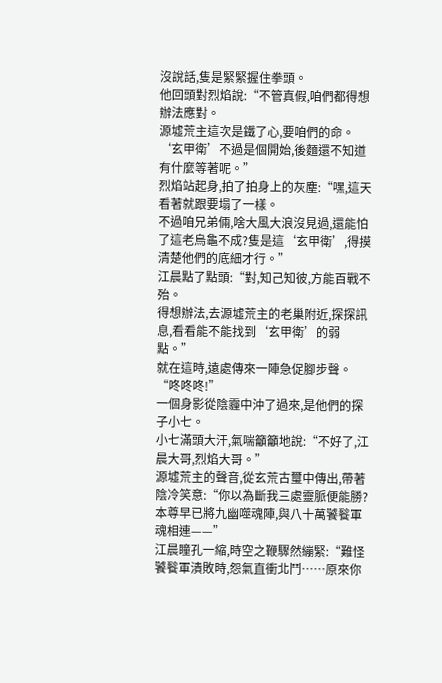沒說話,隻是緊緊握住拳頭。
他回頭對烈焰說:“不管真假,咱們都得想辦法應對。
源墟荒主這次是鐵了心,要咱們的命。
‘玄甲衛’不過是個開始,後麵還不知道有什麼等著呢。”
烈焰站起身,拍了拍身上的灰塵:“嘿,這天看著就跟要塌了一樣。
不過咱兄弟倆,啥大風大浪沒見過,還能怕了這老烏龜不成?隻是這‘玄甲衛’,得摸清楚他們的底細才行。”
江晨點了點頭:“對,知己知彼,方能百戰不殆。
得想辦法,去源墟荒主的老巢附近,探探訊息,看看能不能找到‘玄甲衛’的弱點。”
就在這時,遠處傳來一陣急促腳步聲。
“咚咚咚!”
一個身影從陰霾中沖了過來,是他們的探子小七。
小七滿頭大汗,氣喘籲籲地說:“不好了,江晨大哥,烈焰大哥。”
源墟荒主的聲音,從玄荒古璽中傳出,帶著陰冷笑意:“你以為斷我三處靈脈便能勝?本尊早已將九幽噬魂陣,與八十萬饕餮軍魂相連——”
江晨瞳孔一縮,時空之鞭驟然繃緊:“難怪饕餮軍潰敗時,怨氣直衝北鬥……原來你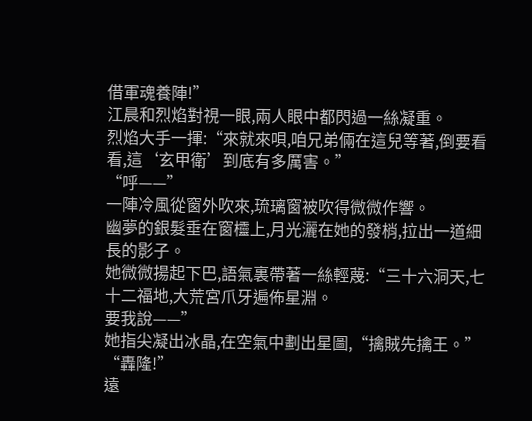借軍魂養陣!”
江晨和烈焰對視一眼,兩人眼中都閃過一絲凝重。
烈焰大手一揮:“來就來唄,咱兄弟倆在這兒等著,倒要看看,這‘玄甲衛’到底有多厲害。”
“呼——”
一陣冷風從窗外吹來,琉璃窗被吹得微微作響。
幽夢的銀髮垂在窗欞上,月光灑在她的發梢,拉出一道細長的影子。
她微微揚起下巴,語氣裏帶著一絲輕蔑:“三十六洞天,七十二福地,大荒宮爪牙遍佈星淵。
要我說——”
她指尖凝出冰晶,在空氣中劃出星圖,“擒賊先擒王。”
“轟隆!”
遠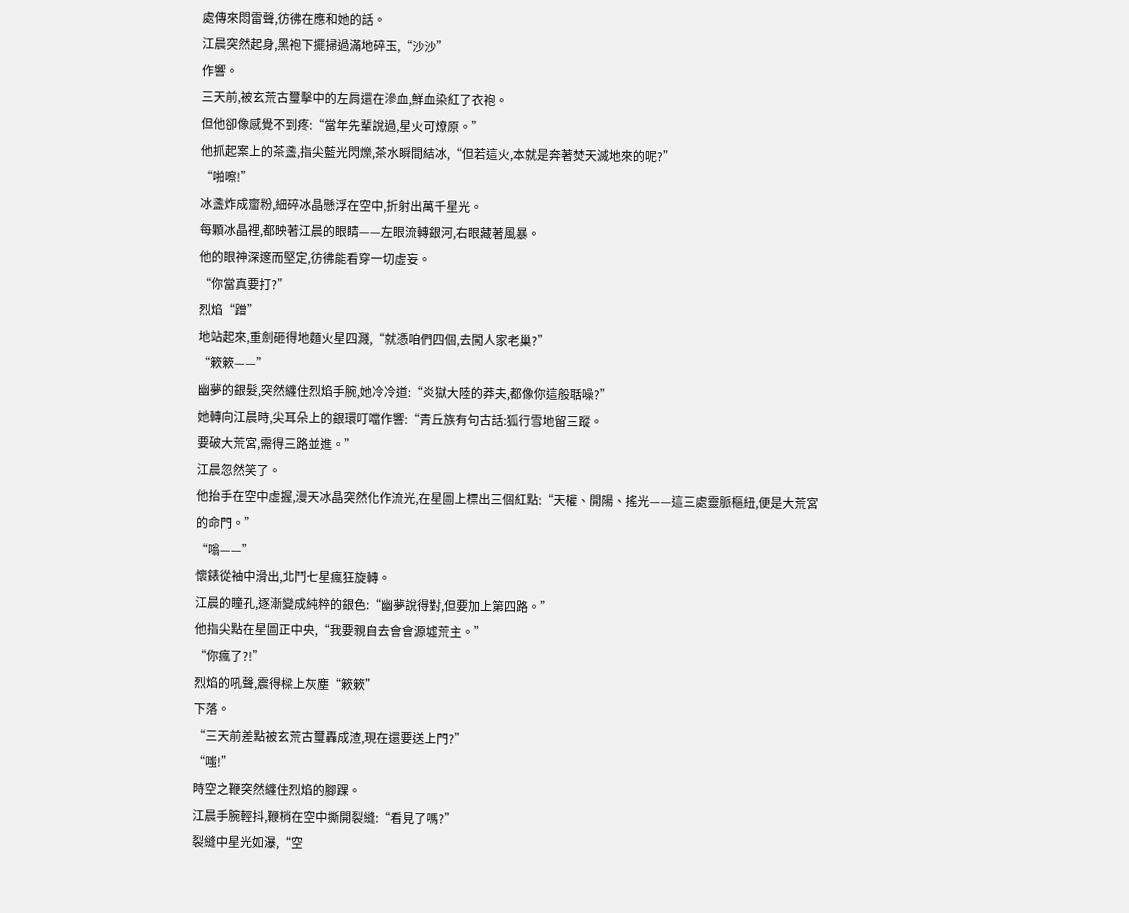處傳來悶雷聲,彷彿在應和她的話。
江晨突然起身,黑袍下擺掃過滿地碎玉,“沙沙”
作響。
三天前,被玄荒古璽擊中的左肩還在滲血,鮮血染紅了衣袍。
但他卻像感覺不到疼:“當年先輩說過,星火可燎原。”
他抓起案上的茶盞,指尖藍光閃爍,茶水瞬間結冰,“但若這火,本就是奔著焚天滅地來的呢?”
“啪嚓!”
冰盞炸成齏粉,細碎冰晶懸浮在空中,折射出萬千星光。
每顆冰晶裡,都映著江晨的眼睛——左眼流轉銀河,右眼藏著風暴。
他的眼神深邃而堅定,彷彿能看穿一切虛妄。
“你當真要打?”
烈焰“蹭”
地站起來,重劍砸得地麵火星四濺,“就憑咱們四個,去闖人家老巢?”
“簌簌——”
幽夢的銀髮,突然纏住烈焰手腕,她冷冷道:“炎獄大陸的莽夫,都像你這般聒噪?”
她轉向江晨時,尖耳朵上的銀環叮噹作響:“青丘族有句古話:狐行雪地留三蹤。
要破大荒宮,需得三路並進。”
江晨忽然笑了。
他抬手在空中虛握,漫天冰晶突然化作流光,在星圖上標出三個紅點:“天權、開陽、搖光——這三處靈脈樞紐,便是大荒宮的命門。”
“嗡——”
懷錶從袖中滑出,北鬥七星瘋狂旋轉。
江晨的瞳孔,逐漸變成純粹的銀色:“幽夢說得對,但要加上第四路。”
他指尖點在星圖正中央,“我要親自去會會源墟荒主。”
“你瘋了?!”
烈焰的吼聲,震得樑上灰塵“簌簌”
下落。
“三天前差點被玄荒古璽轟成渣,現在還要送上門?”
“嗤!”
時空之鞭突然纏住烈焰的腳踝。
江晨手腕輕抖,鞭梢在空中撕開裂縫:“看見了嗎?”
裂縫中星光如瀑,“空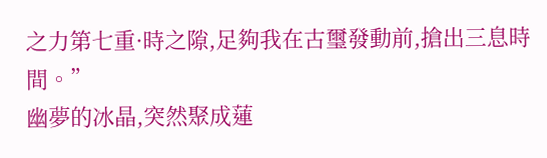之力第七重·時之隙,足夠我在古璽發動前,搶出三息時間。”
幽夢的冰晶,突然聚成蓮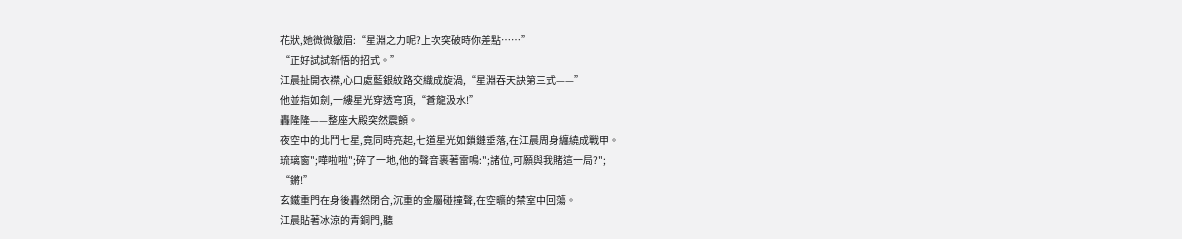花狀,她微微皺眉:“星淵之力呢?上次突破時你差點……”
“正好試試新悟的招式。”
江晨扯開衣襟,心口處藍銀紋路交織成旋渦,“星淵吞天訣第三式——”
他並指如劍,一縷星光穿透穹頂,“蒼龍汲水!”
轟隆隆——整座大殿突然震顫。
夜空中的北鬥七星,竟同時亮起,七道星光如鎖鏈垂落,在江晨周身纏繞成戰甲。
琉璃窗";嘩啦啦";碎了一地,他的聲音裹著雷鳴:";諸位,可願與我賭這一局?";
“鏘!”
玄鐵重門在身後轟然閉合,沉重的金屬碰撞聲,在空曠的禁室中回蕩。
江晨貼著冰涼的青銅門,聽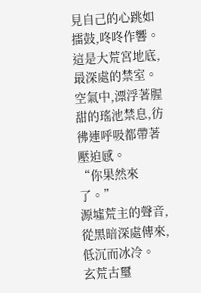見自己的心跳如擂鼓,咚咚作響。
這是大荒宮地底,最深處的禁室。
空氣中,漂浮著腥甜的瑤池禁息,彷彿連呼吸都帶著壓迫感。
“你果然來了。”
源墟荒主的聲音,從黑暗深處傳來,低沉而冰冷。
玄荒古璽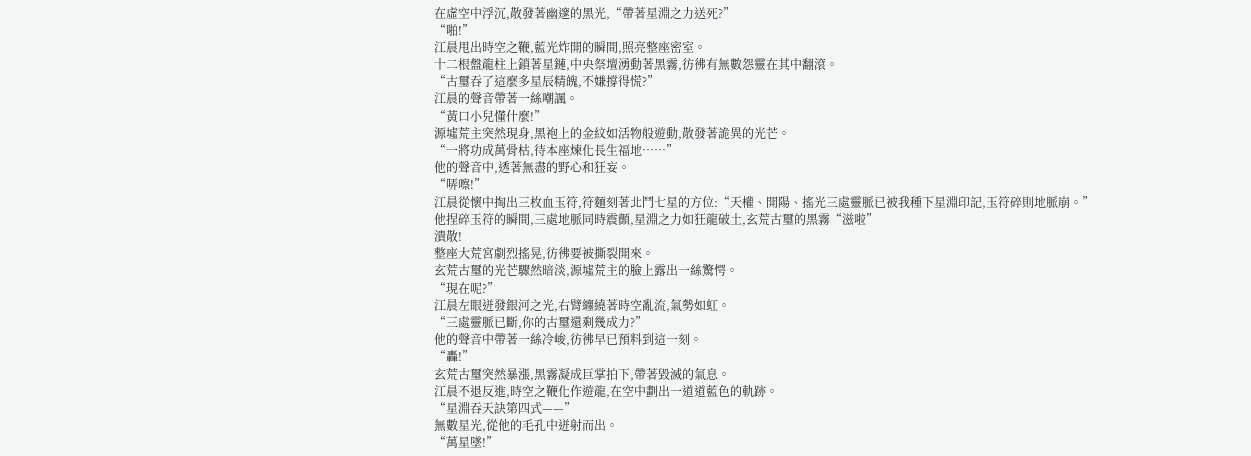在虛空中浮沉,散發著幽邃的黑光,“帶著星淵之力送死?”
“啪!”
江晨甩出時空之鞭,藍光炸開的瞬間,照亮整座密室。
十二根盤龍柱上鎖著星鏈,中央祭壇湧動著黑霧,彷彿有無數怨靈在其中翻滾。
“古璽吞了這麼多星辰精魄,不嫌撐得慌?”
江晨的聲音帶著一絲嘲諷。
“黃口小兒懂什麼!”
源墟荒主突然現身,黑袍上的金紋如活物般遊動,散發著詭異的光芒。
“一將功成萬骨枯,待本座煉化長生福地……”
他的聲音中,透著無盡的野心和狂妄。
“哢嚓!”
江晨從懷中掏出三枚血玉符,符麵刻著北鬥七星的方位:“天權、開陽、搖光三處靈脈已被我種下星淵印記,玉符碎則地脈崩。”
他捏碎玉符的瞬間,三處地脈同時震顫,星淵之力如狂龍破土,玄荒古璽的黑霧“滋啦”
潰散!
整座大荒宮劇烈搖晃,彷彿要被撕裂開來。
玄荒古璽的光芒驟然暗淡,源墟荒主的臉上露出一絲驚愕。
“現在呢?”
江晨左眼迸發銀河之光,右臂纏繞著時空亂流,氣勢如虹。
“三處靈脈已斷,你的古璽還剩幾成力?”
他的聲音中帶著一絲冷峻,彷彿早已預料到這一刻。
“轟!”
玄荒古璽突然暴漲,黑霧凝成巨掌拍下,帶著毀滅的氣息。
江晨不退反進,時空之鞭化作遊龍,在空中劃出一道道藍色的軌跡。
“星淵吞天訣第四式——”
無數星光,從他的毛孔中迸射而出。
“萬星墜!”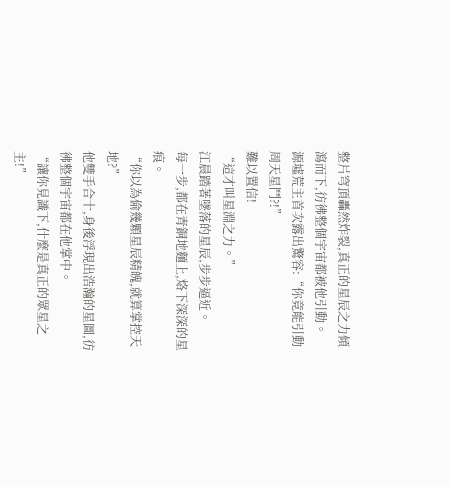整片穹頂轟然炸裂,真正的星辰之力傾瀉而下,彷彿整個宇宙都被他引動。
源墟荒主首次露出驚容:“你竟能引動周天星鬥?!”
難以置信!
“這才叫星淵之力。”
江晨踏著墜落的星辰,步步逼近。
每一步,都在青銅地麵上,烙下深深的星痕。
“你以為偷幾顆星辰精魄,就算掌控天地?”
他雙手合十,身後浮現出浩瀚的星圖,彷彿整個宇宙都在他掌中。
“讓你見識下,什麼是真正的眾星之主!”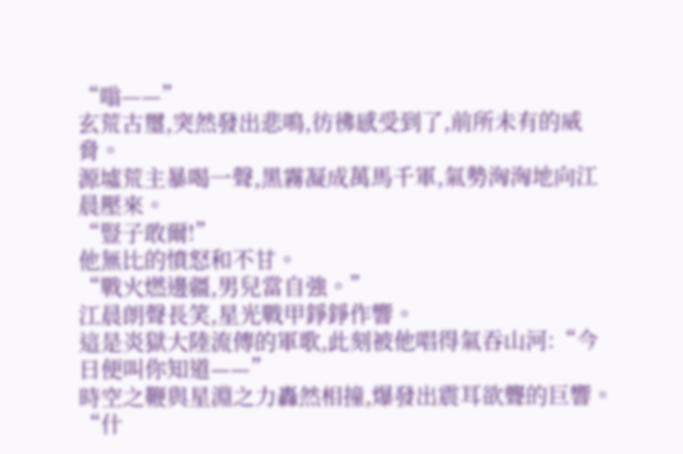“嗡——”
玄荒古璽,突然發出悲鳴,彷彿感受到了,前所未有的威脅。
源墟荒主暴喝一聲,黑霧凝成萬馬千軍,氣勢洶洶地向江晨壓來。
“豎子敢爾!”
他無比的憤怒和不甘。
“戰火燃邊疆,男兒當自強。”
江晨朗聲長笑,星光戰甲錚錚作響。
這是炎獄大陸流傳的軍歌,此刻被他唱得氣吞山河:“今日便叫你知道——”
時空之鞭與星淵之力轟然相撞,爆發出震耳欲聾的巨響。
“什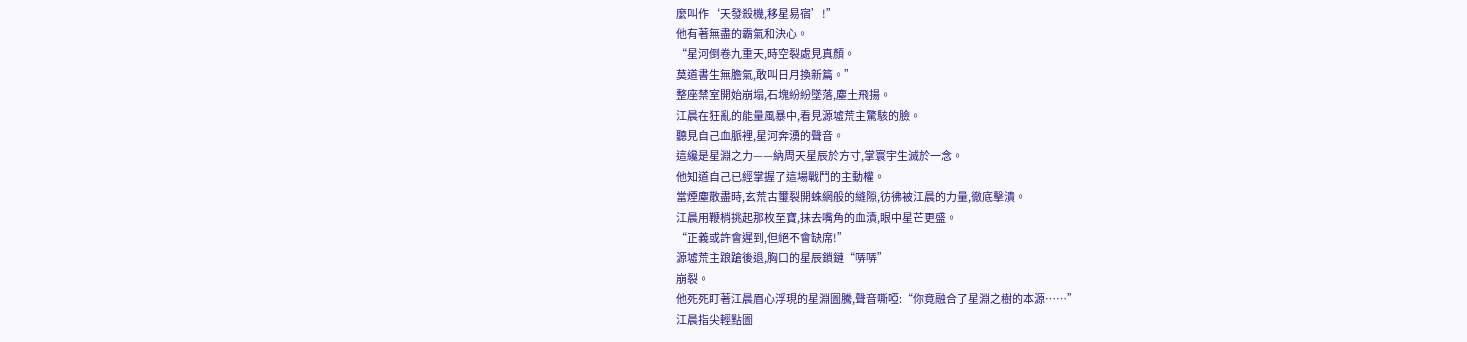麼叫作‘天發殺機,移星易宿’!”
他有著無盡的霸氣和決心。
“星河倒卷九重天,時空裂處見真顏。
莫道書生無膽氣,敢叫日月換新篇。”
整座禁室開始崩塌,石塊紛紛墜落,塵土飛揚。
江晨在狂亂的能量風暴中,看見源墟荒主驚駭的臉。
聽見自己血脈裡,星河奔湧的聲音。
這纔是星淵之力——納周天星辰於方寸,掌寰宇生滅於一念。
他知道自己已經掌握了這場戰鬥的主動權。
當煙塵散盡時,玄荒古璽裂開蛛網般的縫隙,彷彿被江晨的力量,徹底擊潰。
江晨用鞭梢挑起那枚至寶,抹去嘴角的血漬,眼中星芒更盛。
“正義或許會遲到,但絕不會缺席!”
源墟荒主踉蹌後退,胸口的星辰鎖鏈“哢哢”
崩裂。
他死死盯著江晨眉心浮現的星淵圖騰,聲音嘶啞:“你竟融合了星淵之樹的本源……”
江晨指尖輕點圖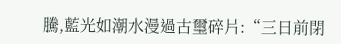騰,藍光如潮水漫過古璽碎片:“三日前閉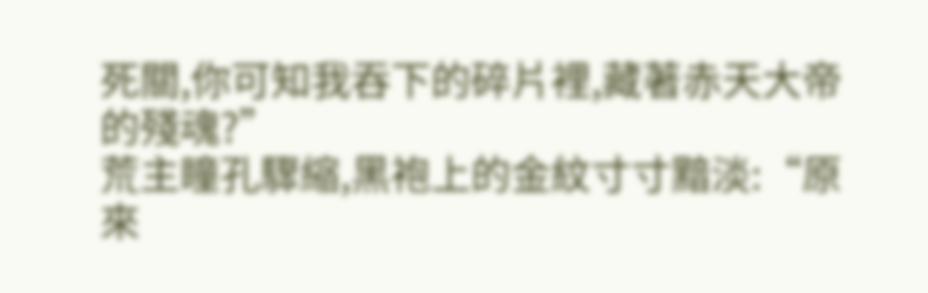死關,你可知我吞下的碎片裡,藏著赤天大帝的殘魂?”
荒主瞳孔驟縮,黑袍上的金紋寸寸黯淡:“原來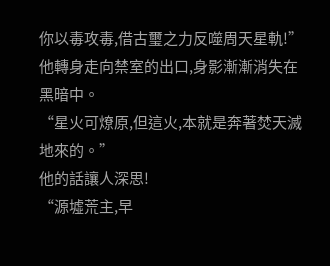你以毒攻毒,借古璽之力反噬周天星軌!”
他轉身走向禁室的出口,身影漸漸消失在黑暗中。
“星火可燎原,但這火,本就是奔著焚天滅地來的。”
他的話讓人深思!
“源墟荒主,早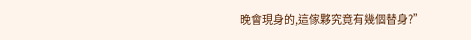晚會現身的,這傢夥究竟有幾個替身?”